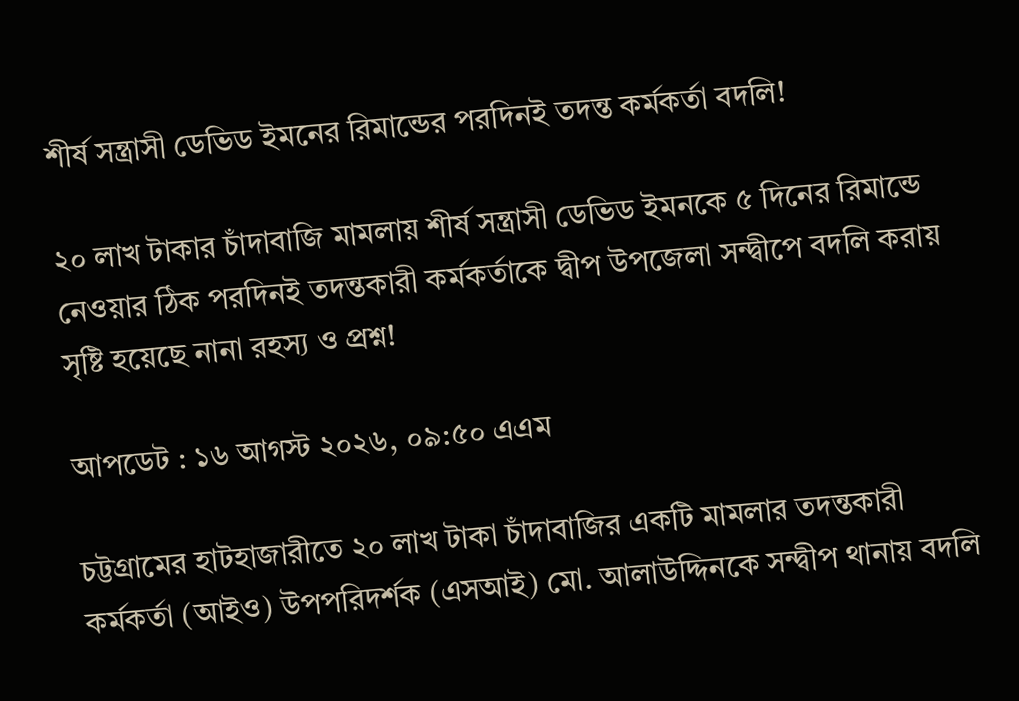শীর্ষ সন্ত্রাসী ডেভিড ইমনের রিমান্ডের পরদিনই তদন্ত কর্মকর্তা বদলি!

২০ লাখ টাকার চাঁদাবাজি মামলায় শীর্ষ সন্ত্রাসী ডেভিড ইমনকে ৫ দিনের রিমান্ডে নেওয়ার ঠিক পরদিনই তদন্তকারী কর্মকর্তাকে দ্বীপ উপজেলা সন্দ্বীপে বদলি করায় সৃষ্টি হয়েছে নানা রহস্য ও প্রশ্ন!

আপডেট : ১৬ আগস্ট ২০২৬, ০৯:৫০ এএম

চট্টগ্রামের হাটহাজারীতে ২০ লাখ টাকা চাঁদাবাজির একটি মামলার তদন্তকারী কর্মকর্তা (আইও) উপপরিদর্শক (এসআই) মো. আলাউদ্দিনকে সন্দ্বীপ থানায় বদলি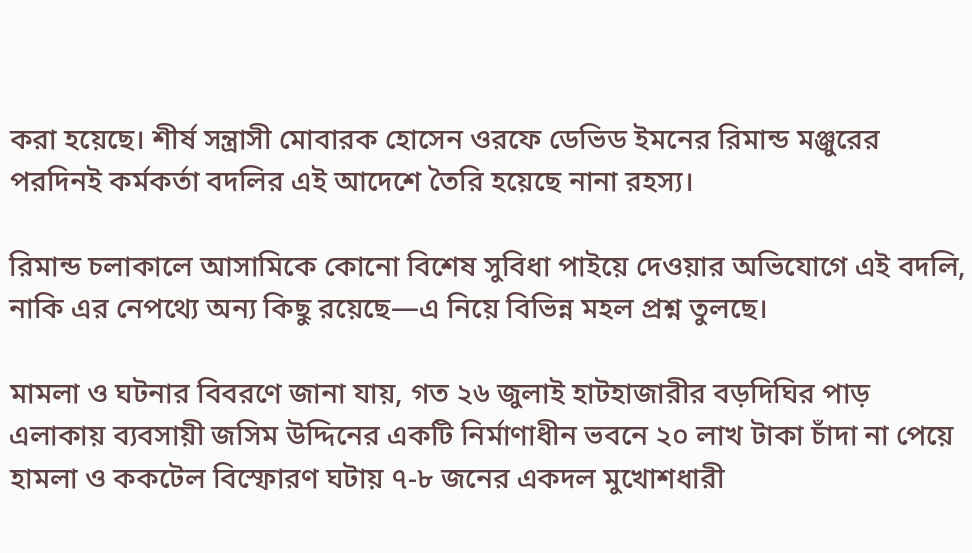করা হয়েছে। শীর্ষ সন্ত্রাসী মোবারক হোসেন ওরফে ডেভিড ইমনের রিমান্ড মঞ্জুরের পরদিনই কর্মকর্তা বদলির এই আদেশে তৈরি হয়েছে নানা রহস্য।

রিমান্ড চলাকালে আসামিকে কোনো বিশেষ সুবিধা পাইয়ে দেওয়ার অভিযোগে এই বদলি, নাকি এর নেপথ্যে অন্য কিছু রয়েছে—এ নিয়ে বিভিন্ন মহল প্রশ্ন তুলছে।

মামলা ও ঘটনার বিবরণে জানা যায়, গত ২৬ জুলাই হাটহাজারীর বড়দিঘির পাড় এলাকায় ব্যবসায়ী জসিম উদ্দিনের একটি নির্মাণাধীন ভবনে ২০ লাখ টাকা চাঁদা না পেয়ে হামলা ও ককটেল বিস্ফোরণ ঘটায় ৭-৮ জনের একদল মুখোশধারী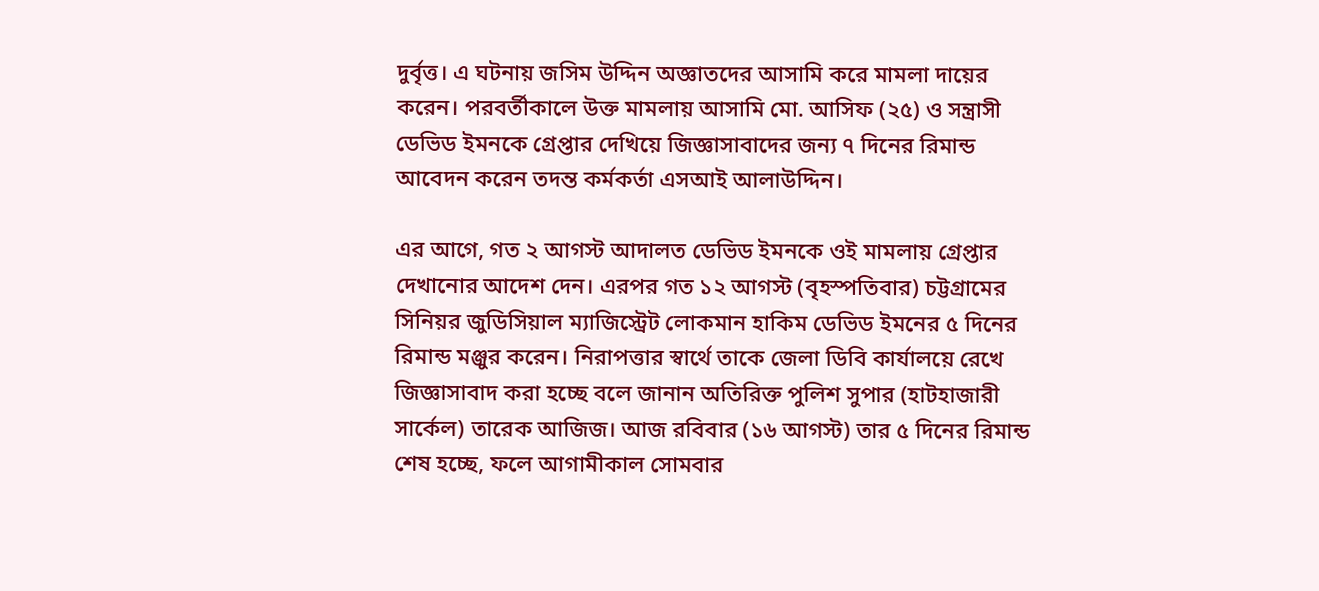দুর্বৃত্ত। এ ঘটনায় জসিম উদ্দিন অজ্ঞাতদের আসামি করে মামলা দায়ের করেন। পরবর্তীকালে উক্ত মামলায় আসামি মো. আসিফ (২৫) ও সন্ত্রাসী ডেভিড ইমনকে গ্রেপ্তার দেখিয়ে জিজ্ঞাসাবাদের জন্য ৭ দিনের রিমান্ড আবেদন করেন তদন্ত কর্মকর্তা এসআই আলাউদ্দিন।

এর আগে, গত ২ আগস্ট আদালত ডেভিড ইমনকে ওই মামলায় গ্রেপ্তার দেখানোর আদেশ দেন। এরপর গত ১২ আগস্ট (বৃহস্পতিবার) চট্টগ্রামের সিনিয়র জুডিসিয়াল ম্যাজিস্ট্রেট লোকমান হাকিম ডেভিড ইমনের ৫ দিনের রিমান্ড মঞ্জুর করেন। নিরাপত্তার স্বার্থে তাকে জেলা ডিবি কার্যালয়ে রেখে জিজ্ঞাসাবাদ করা হচ্ছে বলে জানান অতিরিক্ত পুলিশ সুপার (হাটহাজারী সার্কেল) তারেক আজিজ। আজ রবিবার (১৬ আগস্ট) তার ৫ দিনের রিমান্ড শেষ হচ্ছে, ফলে আগামীকাল সোমবার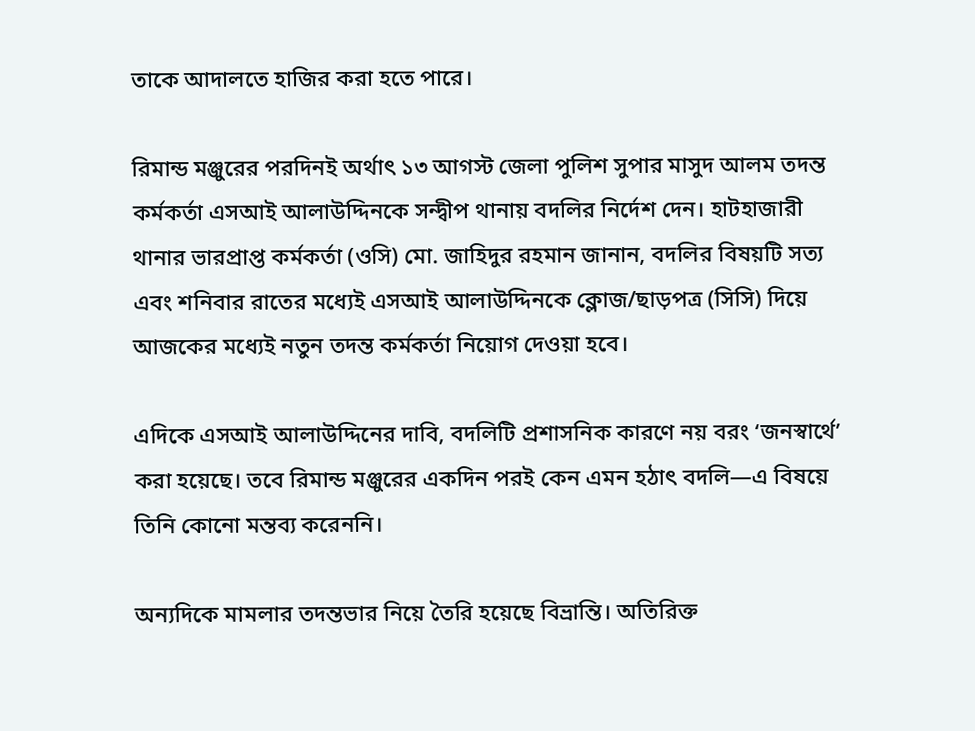তাকে আদালতে হাজির করা হতে পারে।

রিমান্ড মঞ্জুরের পরদিনই অর্থাৎ ১৩ আগস্ট জেলা পুলিশ সুপার মাসুদ আলম তদন্ত কর্মকর্তা এসআই আলাউদ্দিনকে সন্দ্বীপ থানায় বদলির নির্দেশ দেন। হাটহাজারী থানার ভারপ্রাপ্ত কর্মকর্তা (ওসি) মো. জাহিদুর রহমান জানান, বদলির বিষয়টি সত্য এবং শনিবার রাতের মধ্যেই এসআই আলাউদ্দিনকে ক্লোজ/ছাড়পত্র (সিসি) দিয়ে আজকের মধ্যেই নতুন তদন্ত কর্মকর্তা নিয়োগ দেওয়া হবে।

এদিকে এসআই আলাউদ্দিনের দাবি, বদলিটি প্রশাসনিক কারণে নয় বরং ‘জনস্বার্থে’ করা হয়েছে। তবে রিমান্ড মঞ্জুরের একদিন পরই কেন এমন হঠাৎ বদলি—এ বিষয়ে তিনি কোনো মন্তব্য করেননি।

অন্যদিকে মামলার তদন্তভার নিয়ে তৈরি হয়েছে বিভ্রান্তি। অতিরিক্ত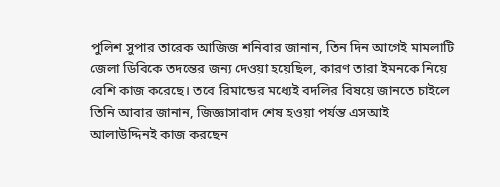পুলিশ সুপার তারেক আজিজ শনিবার জানান, তিন দিন আগেই মামলাটি জেলা ডিবিকে তদন্তের জন্য দেওয়া হয়েছিল, কারণ তারা ইমনকে নিয়ে বেশি কাজ করেছে। তবে রিমান্ডের মধ্যেই বদলির বিষয়ে জানতে চাইলে তিনি আবার জানান, জিজ্ঞাসাবাদ শেষ হওয়া পর্যন্ত এসআই আলাউদ্দিনই কাজ করছেন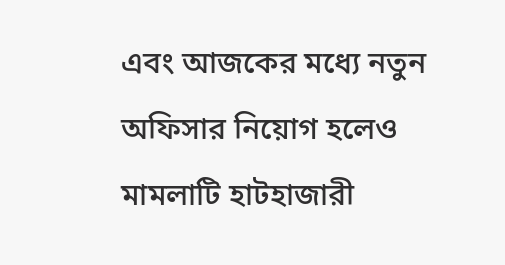এবং আজকের মধ্যে নতুন অফিসার নিয়োগ হলেও মামলাটি হাটহাজারী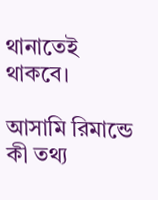থানাতেই থাকবে।

আসামি রিমান্ডে কী তথ্য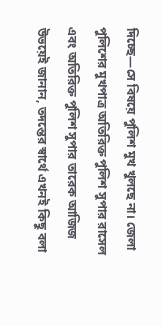দিচ্ছে—সে বিষয়ে পুলিশ মুখ খুলছে না। জেলা পুলিশের মুখপাত্র অতিরিক্ত পুলিশ সুপার রাসেল এবং অতিরিক্ত পুলিশ সুপার তারেক আজিজ উভয়েই জানান, তদন্তের স্বার্থে এখনই কিছু বলা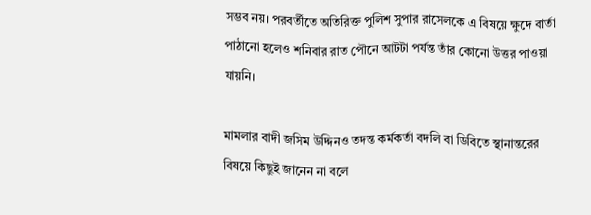সম্ভব নয়। পরবর্তীতে অতিরিক্ত পুলিশ সুপার রাসেলকে এ বিষয়ে ক্ষুদে বার্তা পাঠানো হলেও শনিবার রাত পৌনে আটটা পর্যন্ত তাঁর কোনো উত্তর পাওয়া যায়নি।

মামলার বাদী জসিম উদ্দিনও তদন্ত কর্মকর্তা বদলি বা ডিবিতে স্থানান্তরের বিষয়ে কিছুই জানেন না বলে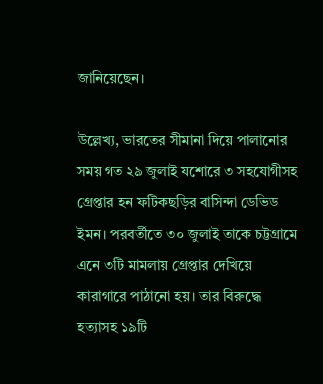জানিয়েছেন।

উল্লেখ্য, ভারতের সীমানা দিয়ে পালানোর সময় গত ২৯ জুলাই যশোরে ৩ সহযোগীসহ গ্রেপ্তার হন ফটিকছড়ির বাসিন্দা ডেভিড ইমন। পরবর্তীতে ৩০ জুলাই তাকে চট্টগ্রামে এনে ৩টি মামলায় গ্রেপ্তার দেখিয়ে কারাগারে পাঠানো হয়। তার বিরুদ্ধে হত্যাসহ ১৯টি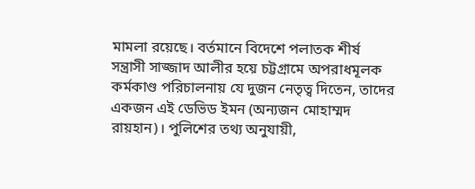মামলা রয়েছে। বর্তমানে বিদেশে পলাতক শীর্ষ সন্ত্রাসী সাজ্জাদ আলীর হয়ে চট্টগ্রামে অপরাধমূলক কর্মকাণ্ড পরিচালনায় যে দুজন নেতৃত্ব দিতেন, তাদের একজন এই ডেভিড ইমন (অন্যজন মোহাম্মদ রায়হান)। পুলিশের তথ্য অনুযায়ী,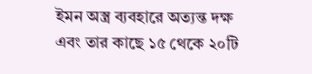ইমন অস্ত্র ব্যবহারে অত্যন্ত দক্ষ এবং তার কাছে ১৫ থেকে ২০টি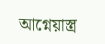আগ্নেয়াস্ত্র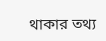থাকার তথ্য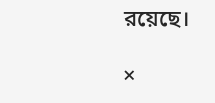রয়েছে।

×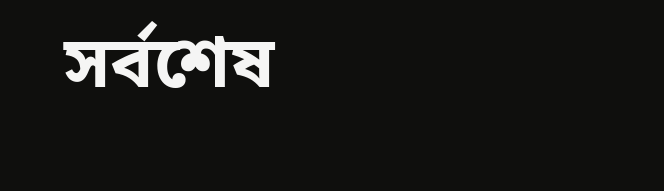সর্বশেষ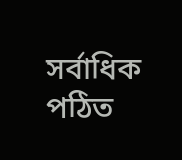সর্বাধিক পঠিত